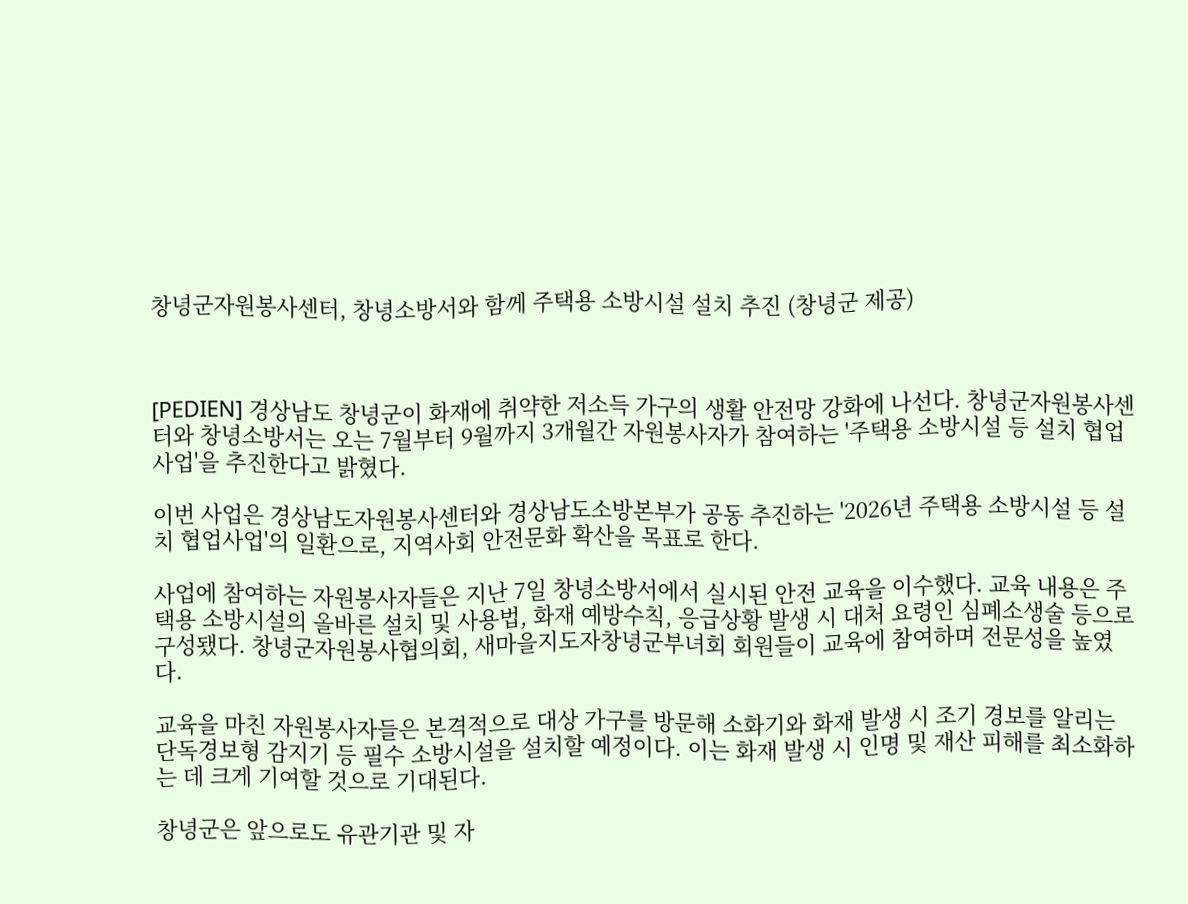창녕군자원봉사센터, 창녕소방서와 함께 주택용 소방시설 설치 추진 (창녕군 제공)



[PEDIEN] 경상남도 창녕군이 화재에 취약한 저소득 가구의 생활 안전망 강화에 나선다. 창녕군자원봉사센터와 창녕소방서는 오는 7월부터 9월까지 3개월간 자원봉사자가 참여하는 '주택용 소방시설 등 설치 협업사업'을 추진한다고 밝혔다.

이번 사업은 경상남도자원봉사센터와 경상남도소방본부가 공동 추진하는 '2026년 주택용 소방시설 등 설치 협업사업'의 일환으로, 지역사회 안전문화 확산을 목표로 한다.

사업에 참여하는 자원봉사자들은 지난 7일 창녕소방서에서 실시된 안전 교육을 이수했다. 교육 내용은 주택용 소방시설의 올바른 설치 및 사용법, 화재 예방수칙, 응급상황 발생 시 대처 요령인 심폐소생술 등으로 구성됐다. 창녕군자원봉사협의회, 새마을지도자창녕군부녀회 회원들이 교육에 참여하며 전문성을 높였다.

교육을 마친 자원봉사자들은 본격적으로 대상 가구를 방문해 소화기와 화재 발생 시 조기 경보를 알리는 단독경보형 감지기 등 필수 소방시설을 설치할 예정이다. 이는 화재 발생 시 인명 및 재산 피해를 최소화하는 데 크게 기여할 것으로 기대된다.

창녕군은 앞으로도 유관기관 및 자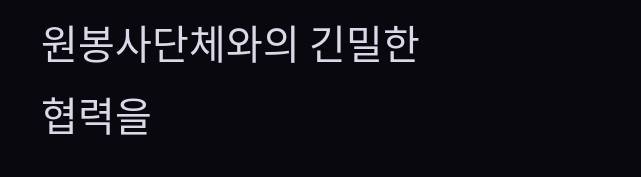원봉사단체와의 긴밀한 협력을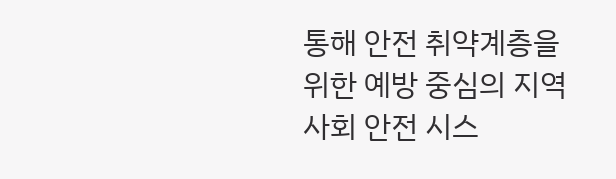통해 안전 취약계층을 위한 예방 중심의 지역사회 안전 시스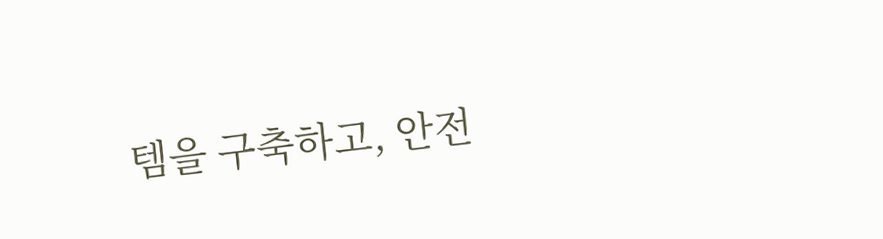템을 구축하고, 안전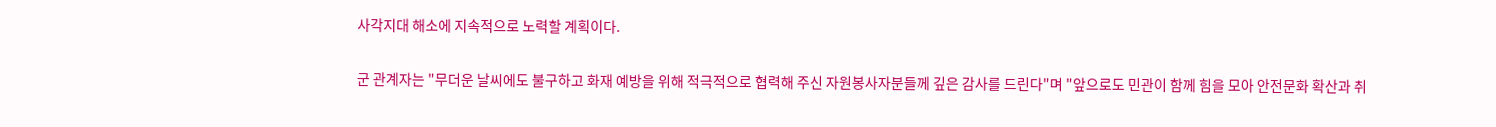사각지대 해소에 지속적으로 노력할 계획이다.

군 관계자는 "무더운 날씨에도 불구하고 화재 예방을 위해 적극적으로 협력해 주신 자원봉사자분들께 깊은 감사를 드린다"며 "앞으로도 민관이 함께 힘을 모아 안전문화 확산과 취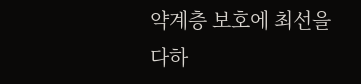약계층 보호에 최선을 다하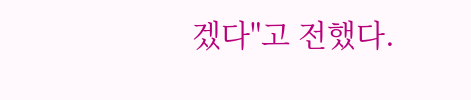겠다"고 전했다.